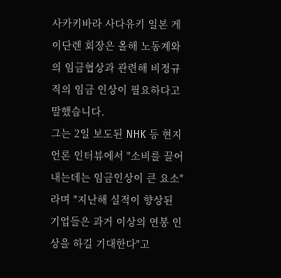사카키바라 사다유키 일본 게이단렌 회장은 올해 노동계와의 임금협상과 관련해 비정규직의 임금 인상이 필요하다고 말했습니다.
그는 2일 보도된 NHK 등 현지 언론 인터뷰에서 "소비를 끌어내는데는 임금인상이 큰 요소"라며 "지난해 실적이 향상된 기업들은 과거 이상의 연봉 인상을 하길 기대한다"고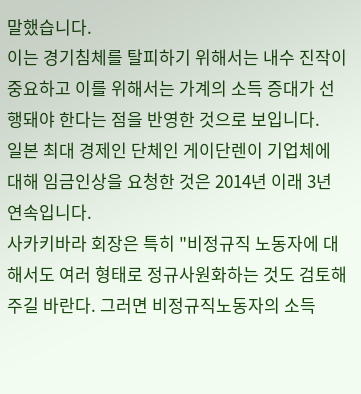말했습니다.
이는 경기침체를 탈피하기 위해서는 내수 진작이 중요하고 이를 위해서는 가계의 소득 증대가 선행돼야 한다는 점을 반영한 것으로 보입니다.
일본 최대 경제인 단체인 게이단렌이 기업체에 대해 임금인상을 요청한 것은 2014년 이래 3년 연속입니다.
사카키바라 회장은 특히 "비정규직 노동자에 대해서도 여러 형태로 정규사원화하는 것도 검토해 주길 바란다. 그러면 비정규직노동자의 소득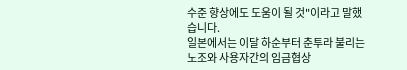수준 향상에도 도움이 될 것"이라고 말했습니다.
일본에서는 이달 하순부터 춘투라 불리는 노조와 사용자간의 임금협상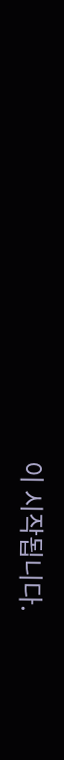이 시작됩니다.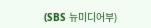(SBS 뉴미디어부)